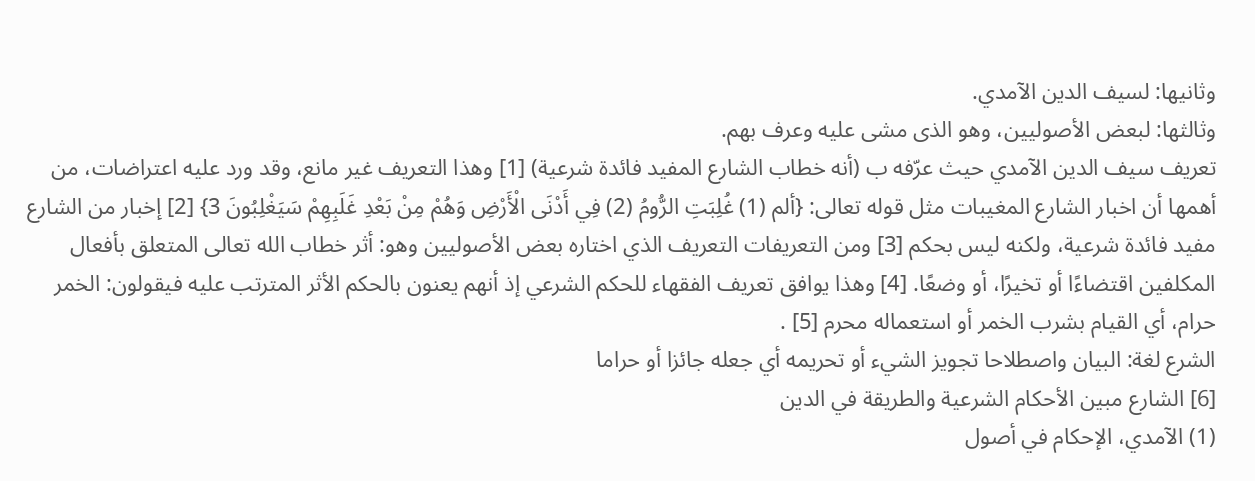وثانيها: لسيف الدين الآمدي.
وثالثها: لبعض الأصوليين، وهو الذى مشى عليه وعرف بهم.
تعريف سيف الدين الآمدي حيث عرّفه ب (أنه خطاب الشارع المفيد فائدة شرعية) [1] وهذا التعريف غير مانع، وقد ورد عليه اعتراضات، من أهمها أن اخبار الشارع المغيبات مثل قوله تعالى: {ألم (1) غُلِبَتِ الرُّومُ (2) فِي أَدْنَى الْأَرْضِ وَهُمْ مِنْ بَعْدِ غَلَبِهِمْ سَيَغْلِبُونَ 3} [2] إخبار من الشارع مفيد فائدة شرعية، ولكنه ليس بحكم [3] ومن التعريفات التعريف الذي اختاره بعض الأصوليين وهو: أثر خطاب الله تعالى المتعلق بأفعال المكلفين اقتضاءًا أو تخيرًا، أو وضعًا. [4] وهذا يوافق تعريف الفقهاء للحكم الشرعي إذ أنهم يعنون بالحكم الأثر المترتب عليه فيقولون: الخمر حرام، أي القيام بشرب الخمر أو استعماله محرم [5] .
الشرع لغة: البيان واصطلاحا تجويز الشيء أو تحريمه أي جعله جائزا أو حراما
[6] الشارع مبين الأحكام الشرعية والطريقة في الدين
(1) الآمدي، الإحكام في أصول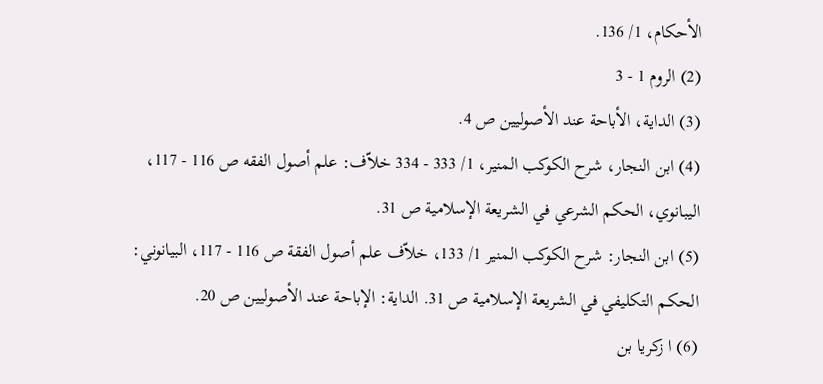الأحكام، 1/ 136.
(2) الروم 1 - 3
(3) الداية، الأباحة عند الأصوليين ص 4.
(4) ابن النجار، شرح الكوكب المنير، 1/ 333 - 334 خلاّف: علم أصول الفقه ص 116 - 117، اليبانوي، الحكم الشرعي في الشريعة الإسلامية ص 31.
(5) ابن النجار: شرح الكوكب المنير 1/ 133، خلاّف علم أصول الفقة ص 116 - 117، البيانوني: الحكم التكليفي في الشريعة الإسلامية ص 31. الداية: الإباحة عند الأصوليين ص 20.
(6) ا زكريا بن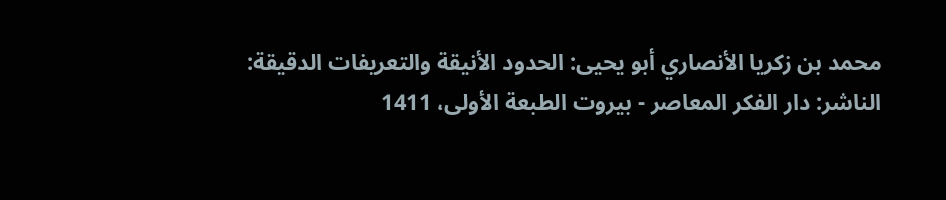محمد بن زكريا الأنصاري أبو يحيى: الحدود الأنيقة والتعريفات الدقيقة: الناشر: دار الفكر المعاصر - بيروت الطبعة الأولى، 1411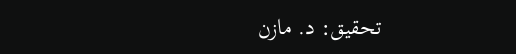تحقيق: د. مازن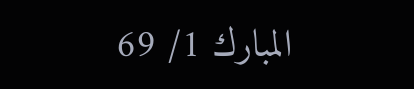المبارك 1/ 69